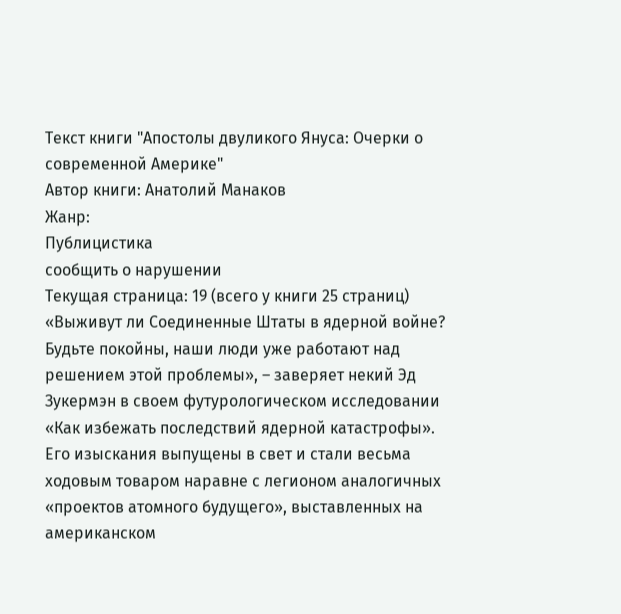Текст книги "Апостолы двуликого Януса: Очерки о современной Америке"
Автор книги: Анатолий Манаков
Жанр:
Публицистика
сообщить о нарушении
Текущая страница: 19 (всего у книги 25 страниц)
«Выживут ли Соединенные Штаты в ядерной войне? Будьте покойны, наши люди уже работают над решением этой проблемы», – заверяет некий Эд Зукермэн в своем футурологическом исследовании «Как избежать последствий ядерной катастрофы». Его изыскания выпущены в свет и стали весьма ходовым товаром наравне с легионом аналогичных «проектов атомного будущего», выставленных на американском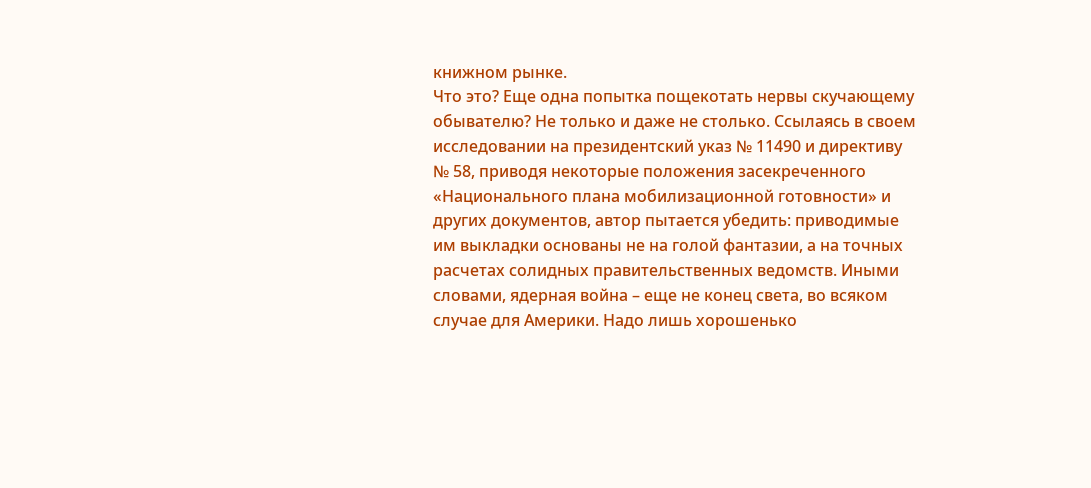книжном рынке.
Что это? Еще одна попытка пощекотать нервы скучающему обывателю? Не только и даже не столько. Ссылаясь в своем исследовании на президентский указ № 11490 и директиву № 58, приводя некоторые положения засекреченного «Национального плана мобилизационной готовности» и других документов, автор пытается убедить: приводимые им выкладки основаны не на голой фантазии, а на точных расчетах солидных правительственных ведомств. Иными словами, ядерная война – еще не конец света, во всяком случае для Америки. Надо лишь хорошенько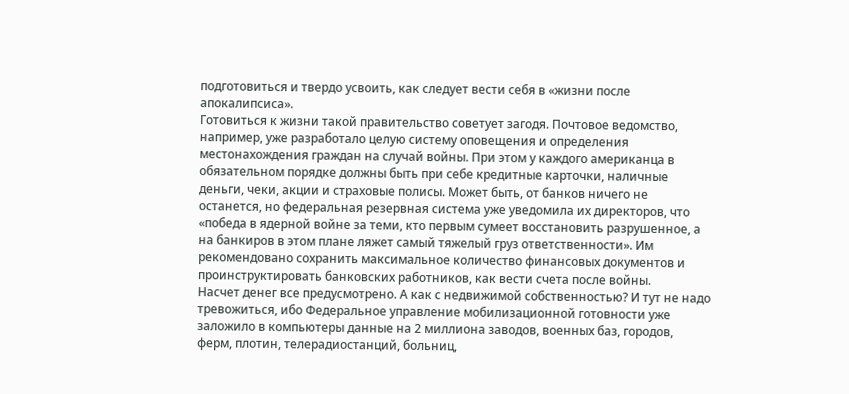подготовиться и твердо усвоить, как следует вести себя в «жизни после апокалипсиса».
Готовиться к жизни такой правительство советует загодя. Почтовое ведомство, например, уже разработало целую систему оповещения и определения местонахождения граждан на случай войны. При этом у каждого американца в обязательном порядке должны быть при себе кредитные карточки, наличные деньги, чеки, акции и страховые полисы. Может быть, от банков ничего не останется, но федеральная резервная система уже уведомила их директоров, что «победа в ядерной войне за теми, кто первым сумеет восстановить разрушенное, а на банкиров в этом плане ляжет самый тяжелый груз ответственности». Им рекомендовано сохранить максимальное количество финансовых документов и проинструктировать банковских работников, как вести счета после войны.
Насчет денег все предусмотрено. А как с недвижимой собственностью? И тут не надо тревожиться, ибо Федеральное управление мобилизационной готовности уже заложило в компьютеры данные на 2 миллиона заводов, военных баз, городов, ферм, плотин, телерадиостанций, больниц,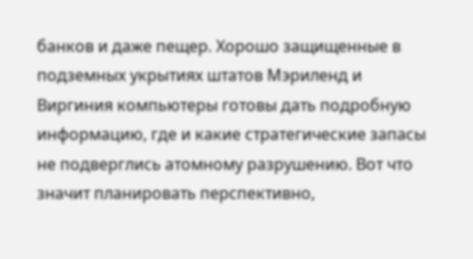банков и даже пещер. Хорошо защищенные в подземных укрытиях штатов Мэриленд и Виргиния компьютеры готовы дать подробную информацию, где и какие стратегические запасы не подверглись атомному разрушению. Вот что значит планировать перспективно,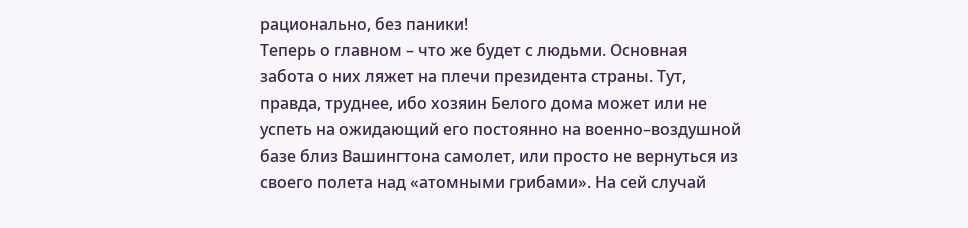рационально, без паники!
Теперь о главном – что же будет с людьми. Основная забота о них ляжет на плечи президента страны. Тут, правда, труднее, ибо хозяин Белого дома может или не успеть на ожидающий его постоянно на военно–воздушной базе близ Вашингтона самолет, или просто не вернуться из своего полета над «атомными грибами». На сей случай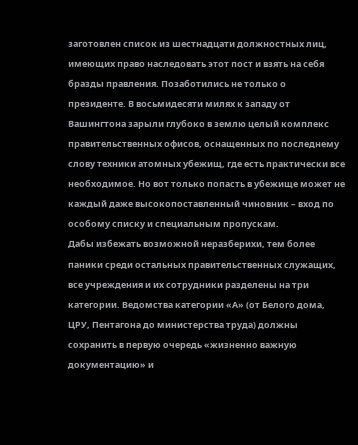заготовлен список из шестнадцати должностных лиц, имеющих право наследовать этот пост и взять на себя бразды правления. Позаботились не только о президенте. В восьмидесяти милях к западу от Вашингтона зарыли глубоко в землю целый комплекс правительственных офисов, оснащенных по последнему слову техники атомных убежищ, где есть практически все необходимое. Но вот только попасть в убежище может не каждый даже высокопоставленный чиновник – вход по особому списку и специальным пропускам.
Дабы избежать возможной неразберихи, тем более паники среди остальных правительственных служащих, все учреждения и их сотрудники разделены на три категории. Ведомства категории «А» (от Белого дома, ЦРУ, Пентагона до министерства труда) должны сохранить в первую очередь «жизненно важную документацию» и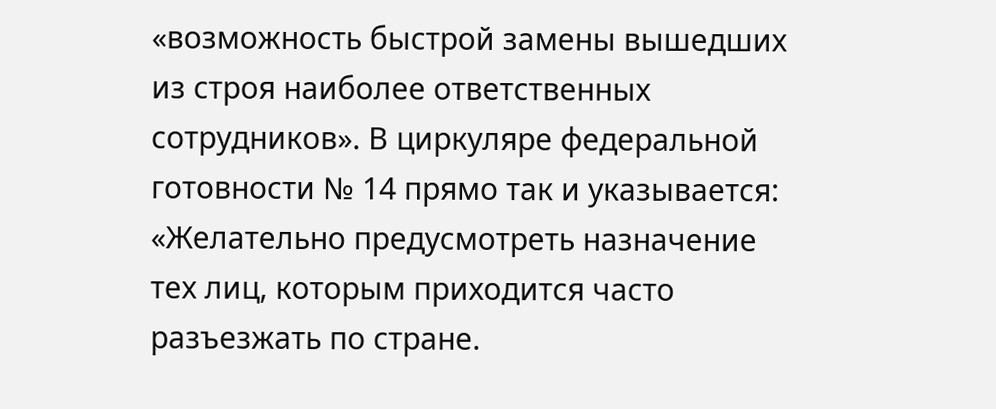«возможность быстрой замены вышедших из строя наиболее ответственных сотрудников». В циркуляре федеральной готовности № 14 прямо так и указывается: «Желательно предусмотреть назначение тех лиц, которым приходится часто разъезжать по стране.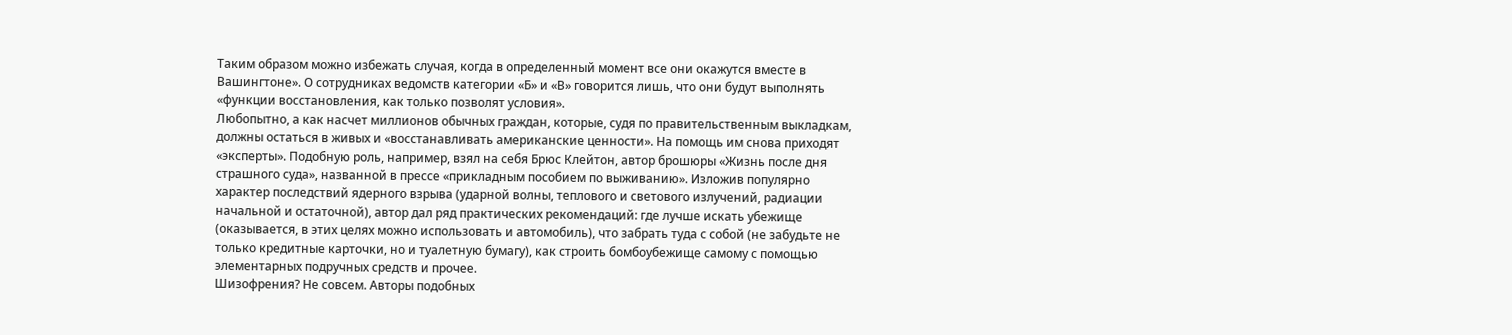Таким образом можно избежать случая, когда в определенный момент все они окажутся вместе в Вашингтоне». О сотрудниках ведомств категории «Б» и «В» говорится лишь, что они будут выполнять «функции восстановления, как только позволят условия».
Любопытно, а как насчет миллионов обычных граждан, которые, судя по правительственным выкладкам, должны остаться в живых и «восстанавливать американские ценности». На помощь им снова приходят «эксперты». Подобную роль, например, взял на себя Брюс Клейтон, автор брошюры «Жизнь после дня страшного суда», названной в прессе «прикладным пособием по выживанию». Изложив популярно характер последствий ядерного взрыва (ударной волны, теплового и светового излучений, радиации начальной и остаточной), автор дал ряд практических рекомендаций: где лучше искать убежище (оказывается, в этих целях можно использовать и автомобиль), что забрать туда с собой (не забудьте не только кредитные карточки, но и туалетную бумагу), как строить бомбоубежище самому с помощью элементарных подручных средств и прочее.
Шизофрения? Не совсем. Авторы подобных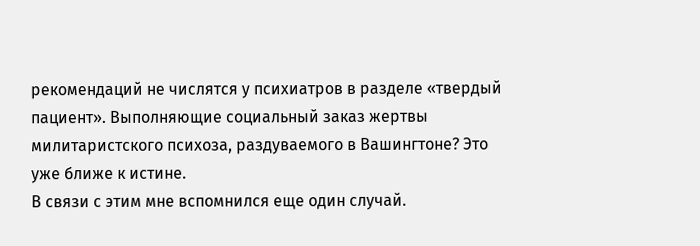рекомендаций не числятся у психиатров в разделе «твердый пациент». Выполняющие социальный заказ жертвы милитаристского психоза, раздуваемого в Вашингтоне? Это уже ближе к истине.
В связи с этим мне вспомнился еще один случай.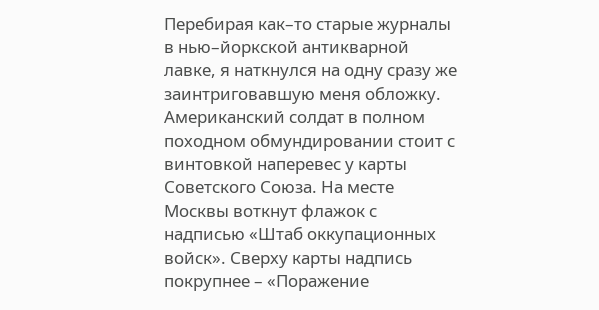Перебирая как–то старые журналы в нью–йоркской антикварной лавке, я наткнулся на одну сразу же заинтриговавшую меня обложку. Американский солдат в полном походном обмундировании стоит с винтовкой наперевес у карты Советского Союза. На месте Москвы воткнут флажок с надписью «Штаб оккупационных войск». Сверху карты надпись покрупнее – «Поражение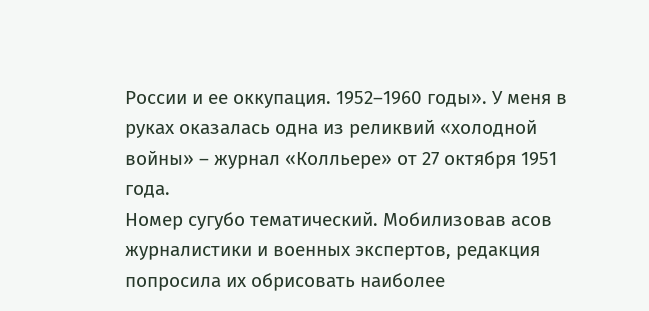России и ее оккупация. 1952–1960 годы». У меня в руках оказалась одна из реликвий «холодной войны» – журнал «Колльере» от 27 октября 1951 года.
Номер сугубо тематический. Мобилизовав асов журналистики и военных экспертов, редакция попросила их обрисовать наиболее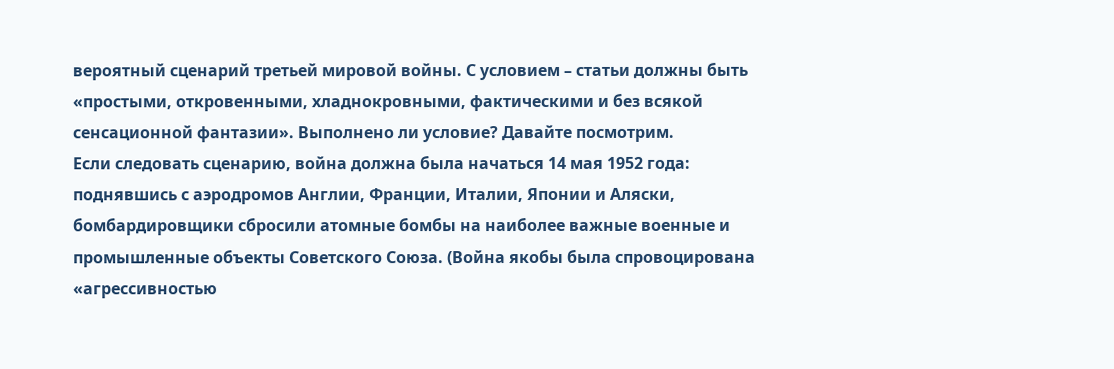вероятный сценарий третьей мировой войны. С условием – статьи должны быть «простыми, откровенными, хладнокровными, фактическими и без всякой сенсационной фантазии». Выполнено ли условие? Давайте посмотрим.
Если следовать сценарию, война должна была начаться 14 мая 1952 года: поднявшись с аэродромов Англии, Франции, Италии, Японии и Аляски, бомбардировщики сбросили атомные бомбы на наиболее важные военные и промышленные объекты Советского Союза. (Война якобы была спровоцирована «агрессивностью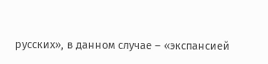русских», в данном случае – «экспансией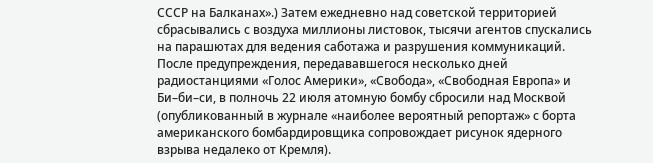СССР на Балканах».) Затем ежедневно над советской территорией сбрасывались с воздуха миллионы листовок, тысячи агентов спускались на парашютах для ведения саботажа и разрушения коммуникаций. После предупреждения, передававшегося несколько дней радиостанциями «Голос Америки», «Свобода», «Свободная Европа» и Би–би–си, в полночь 22 июля атомную бомбу сбросили над Москвой (опубликованный в журнале «наиболее вероятный репортаж» с борта американского бомбардировщика сопровождает рисунок ядерного взрыва недалеко от Кремля).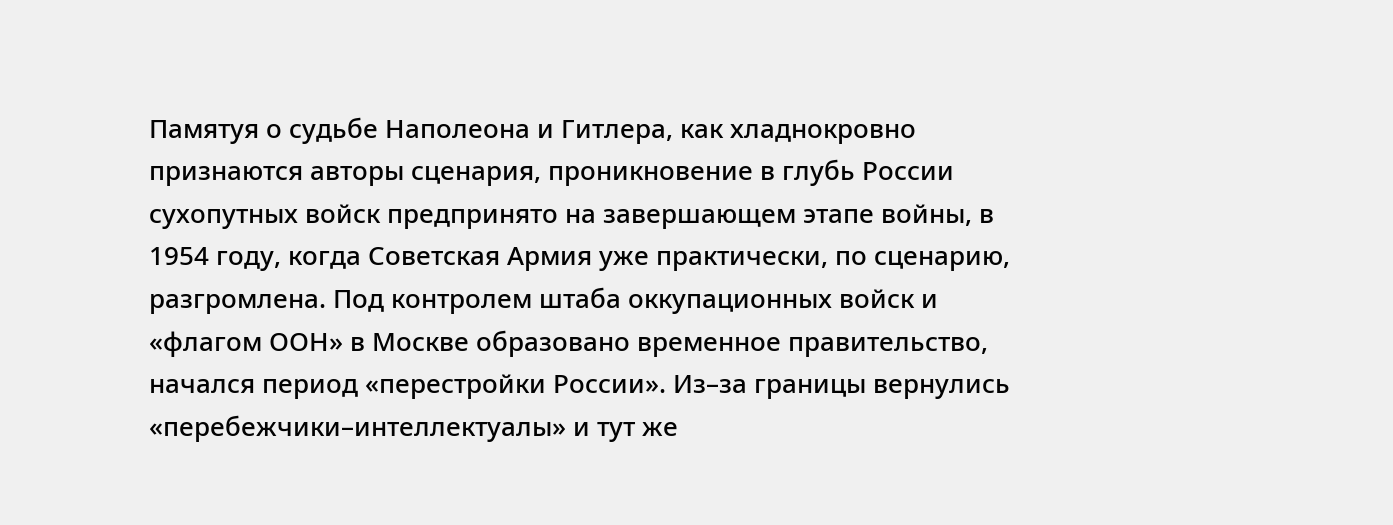Памятуя о судьбе Наполеона и Гитлера, как хладнокровно признаются авторы сценария, проникновение в глубь России сухопутных войск предпринято на завершающем этапе войны, в 1954 году, когда Советская Армия уже практически, по сценарию, разгромлена. Под контролем штаба оккупационных войск и «флагом ООН» в Москве образовано временное правительство, начался период «перестройки России». Из–за границы вернулись «перебежчики–интеллектуалы» и тут же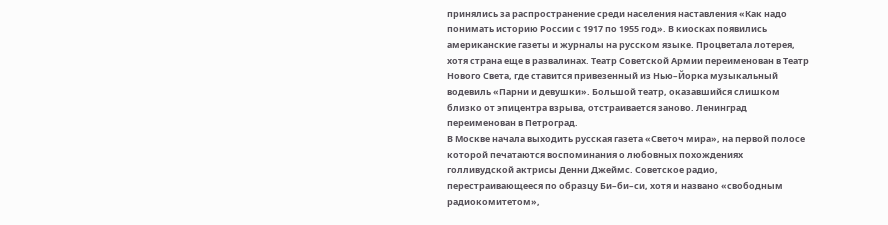принялись за распространение среди населения наставления «Как надо понимать историю России с 1917 по 1955 год». В киосках появились американские газеты и журналы на русском языке. Процветала лотерея, хотя страна еще в развалинах. Театр Советской Армии переименован в Театр Нового Света, где ставится привезенный из Нью–Йорка музыкальный водевиль «Парни и девушки». Большой театр, оказавшийся слишком близко от эпицентра взрыва, отстраивается заново. Ленинград переименован в Петроград.
В Москве начала выходить русская газета «Светоч мира», на первой полосе которой печатаются воспоминания о любовных похождениях голливудской актрисы Денни Джеймс. Советское радио, перестраивающееся по образцу Би–би–си, хотя и названо «свободным радиокомитетом»,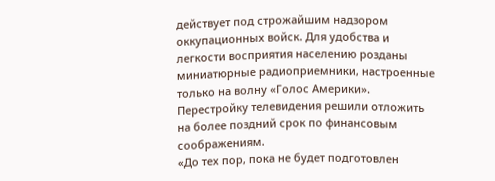действует под строжайшим надзором оккупационных войск. Для удобства и легкости восприятия населению розданы миниатюрные радиоприемники, настроенные только на волну «Голос Америки». Перестройку телевидения решили отложить на более поздний срок по финансовым соображениям.
«До тех пор, пока не будет подготовлен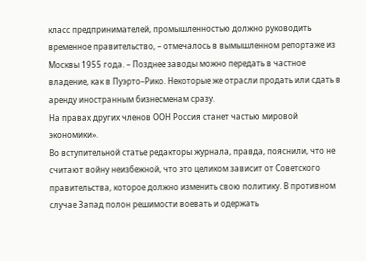класс предпринимателей, промышленностью должно руководить временное правительство, – отмечалось в вымышленном репортаже из Москвы 1955 года. – Позднее заводы можно передать в частное владение, как в Пуэрто–Рико. Некоторые же отрасли продать или сдать в аренду иностранным бизнесменам сразу.
На правах других членов ООН Россия станет частью мировой экономики».
Во вступительной статье редакторы журнала, правда, пояснили, что не считают войну неизбежной, что это целиком зависит от Советского правительства, которое должно изменить свою политику. В противном случае Запад полон решимости воевать и одержать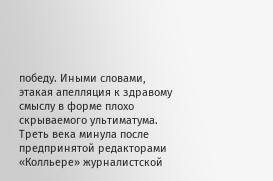победу. Иными словами, этакая апелляция к здравому смыслу в форме плохо скрываемого ультиматума.
Треть века минула после предпринятой редакторами «Колльере» журналистской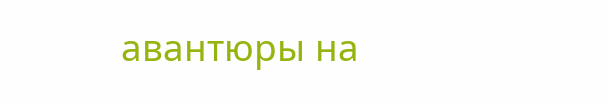авантюры на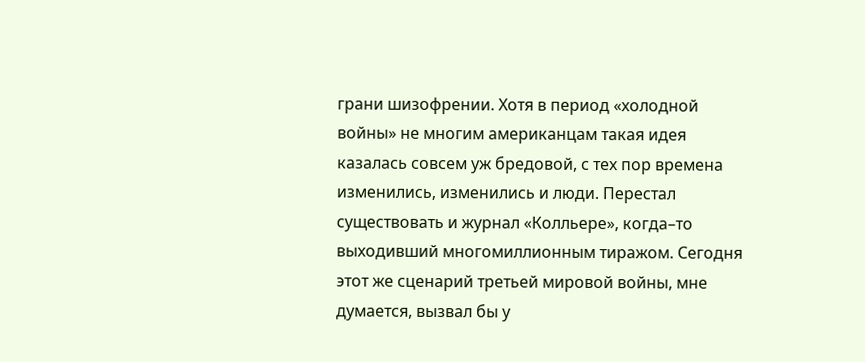грани шизофрении. Хотя в период «холодной войны» не многим американцам такая идея казалась совсем уж бредовой, с тех пор времена изменились, изменились и люди. Перестал существовать и журнал «Колльере», когда–то выходивший многомиллионным тиражом. Сегодня этот же сценарий третьей мировой войны, мне думается, вызвал бы у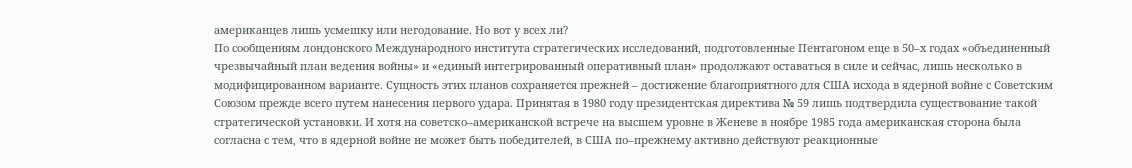американцев лишь усмешку или негодование. Но вот у всех ли?
По сообщениям лондонского Международного института стратегических исследований, подготовленные Пентагоном еще в 50–х годах «объединенный чрезвычайный план ведения войны» и «единый интегрированный оперативный план» продолжают оставаться в силе и сейчас, лишь несколько в модифицированном варианте. Сущность этих планов сохраняется прежней – достижение благоприятного для США исхода в ядерной войне с Советским Союзом прежде всего путем нанесения первого удара. Принятая в 1980 году президентская директива № 59 лишь подтвердила существование такой стратегической установки. И хотя на советско–американской встрече на высшем уровне в Женеве в ноябре 1985 года американская сторона была согласна с тем, что в ядерной войне не может быть победителей, в США по–прежнему активно действуют реакционные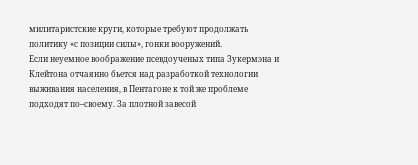милитаристские круги, которые требуют продолжать политику «с позиции силы», гонки вооружений.
Если неуемное воображение псевдоученых типа Зукермэна и Клейтона отчаянно бьется над разработкой технологии выживания населения, в Пентагоне к той же проблеме подходят по–своему. За плотной завесой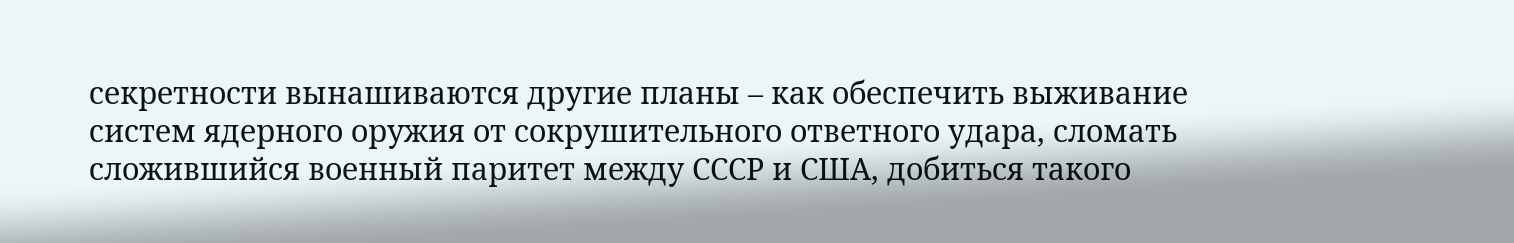секретности вынашиваются другие планы – как обеспечить выживание систем ядерного оружия от сокрушительного ответного удара, сломать сложившийся военный паритет между СССР и США, добиться такого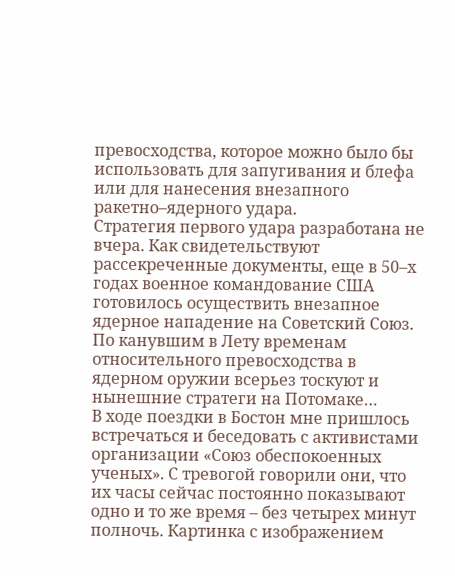превосходства, которое можно было бы использовать для запугивания и блефа или для нанесения внезапного ракетно–ядерного удара.
Стратегия первого удара разработана не вчера. Как свидетельствуют рассекреченные документы, еще в 50–х годах военное командование США готовилось осуществить внезапное ядерное нападение на Советский Союз. По канувшим в Лету временам относительного превосходства в ядерном оружии всерьез тоскуют и нынешние стратеги на Потомаке…
В ходе поездки в Бостон мне пришлось встречаться и беседовать с активистами организации «Союз обеспокоенных ученых». С тревогой говорили они, что их часы сейчас постоянно показывают одно и то же время – без четырех минут полночь. Картинка с изображением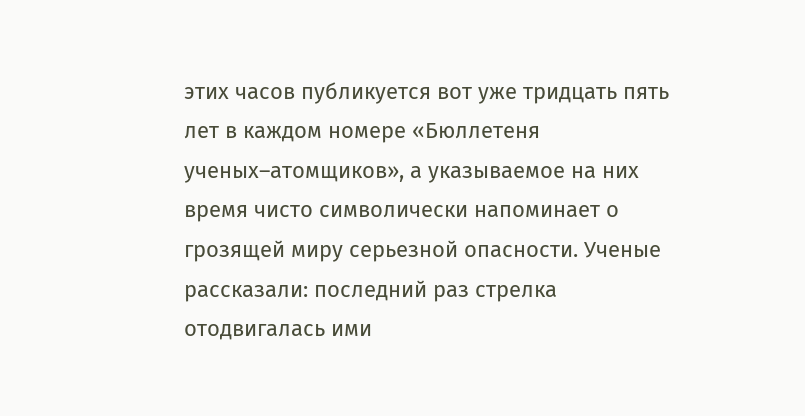этих часов публикуется вот уже тридцать пять лет в каждом номере «Бюллетеня ученых–атомщиков», а указываемое на них время чисто символически напоминает о грозящей миру серьезной опасности. Ученые рассказали: последний раз стрелка отодвигалась ими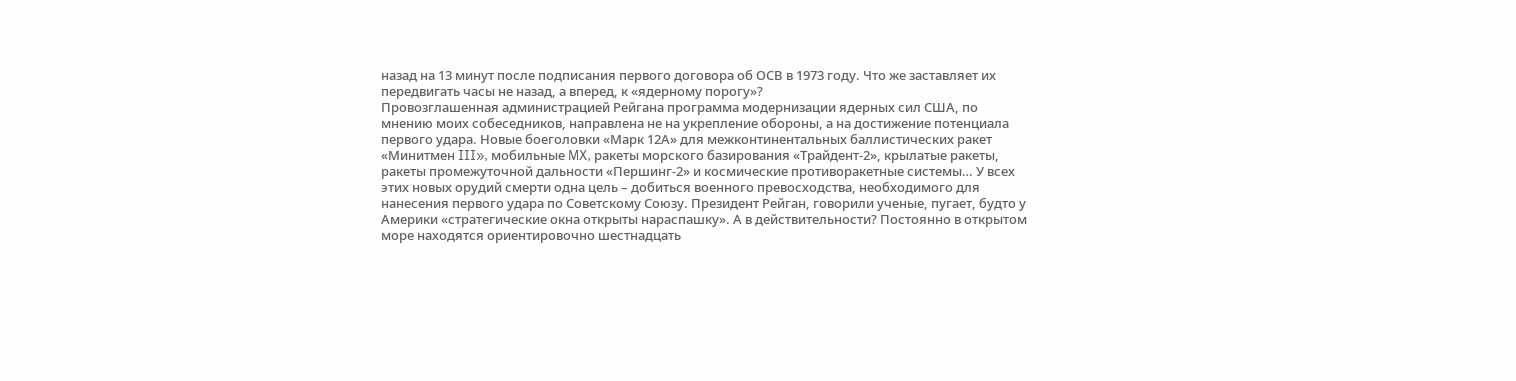назад на 13 минут после подписания первого договора об ОСВ в 1973 году. Что же заставляет их передвигать часы не назад, а вперед, к «ядерному порогу»?
Провозглашенная администрацией Рейгана программа модернизации ядерных сил США, по мнению моих собеседников, направлена не на укрепление обороны, а на достижение потенциала первого удара. Новые боеголовки «Марк 12А» для межконтинентальных баллистических ракет «Минитмен III», мобильные MX, ракеты морского базирования «Трайдент-2», крылатые ракеты, ракеты промежуточной дальности «Першинг-2» и космические противоракетные системы… У всех этих новых орудий смерти одна цель – добиться военного превосходства, необходимого для нанесения первого удара по Советскому Союзу. Президент Рейган, говорили ученые, пугает, будто у Америки «стратегические окна открыты нараспашку». А в действительности? Постоянно в открытом море находятся ориентировочно шестнадцать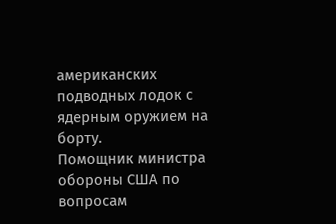американских подводных лодок с ядерным оружием на борту.
Помощник министра обороны США по вопросам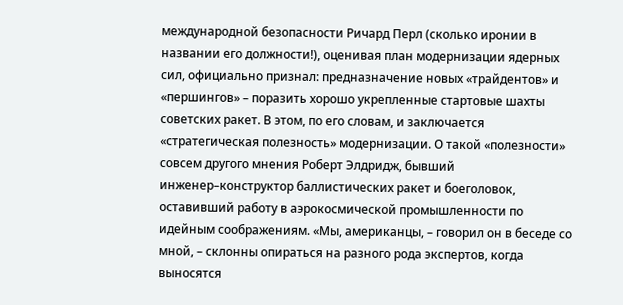международной безопасности Ричард Перл (сколько иронии в названии его должности!), оценивая план модернизации ядерных сил, официально признал: предназначение новых «трайдентов» и «першингов» – поразить хорошо укрепленные стартовые шахты советских ракет. В этом, по его словам, и заключается «стратегическая полезность» модернизации. О такой «полезности» совсем другого мнения Роберт Элдридж, бывший инженер–конструктор баллистических ракет и боеголовок, оставивший работу в аэрокосмической промышленности по идейным соображениям. «Мы, американцы, – говорил он в беседе со мной, – склонны опираться на разного рода экспертов, когда выносятся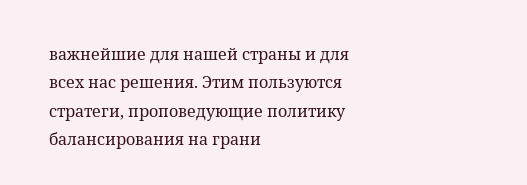важнейшие для нашей страны и для всех нас решения. Этим пользуются стратеги, проповедующие политику балансирования на грани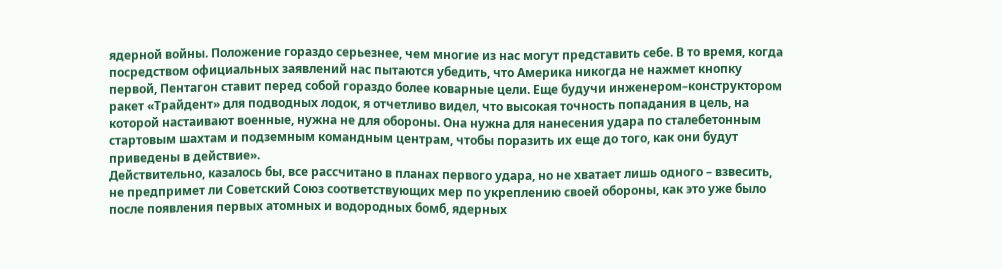ядерной войны. Положение гораздо серьезнее, чем многие из нас могут представить себе. В то время, когда посредством официальных заявлений нас пытаются убедить, что Америка никогда не нажмет кнопку первой, Пентагон ставит перед собой гораздо более коварные цели. Еще будучи инженером–конструктором ракет «Трайдент» для подводных лодок, я отчетливо видел, что высокая точность попадания в цель, на которой настаивают военные, нужна не для обороны. Она нужна для нанесения удара по сталебетонным стартовым шахтам и подземным командным центрам, чтобы поразить их еще до того, как они будут приведены в действие».
Действительно, казалось бы, все рассчитано в планах первого удара, но не хватает лишь одного – взвесить, не предпримет ли Советский Союз соответствующих мер по укреплению своей обороны, как это уже было после появления первых атомных и водородных бомб, ядерных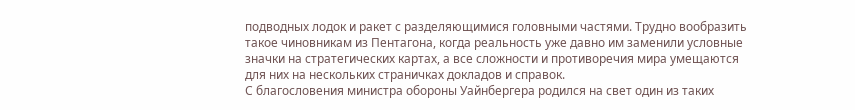подводных лодок и ракет с разделяющимися головными частями. Трудно вообразить такое чиновникам из Пентагона, когда реальность уже давно им заменили условные значки на стратегических картах, а все сложности и противоречия мира умещаются для них на нескольких страничках докладов и справок.
С благословения министра обороны Уайнбергера родился на свет один из таких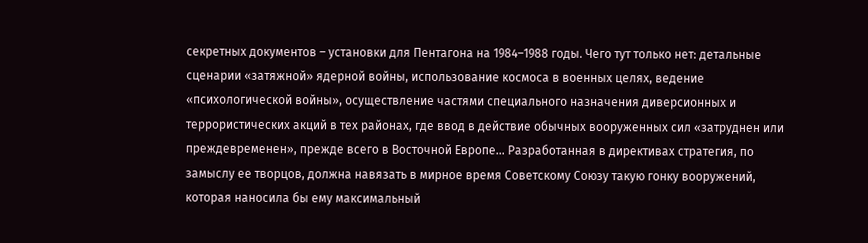секретных документов – установки для Пентагона на 1984–1988 годы. Чего тут только нет: детальные сценарии «затяжной» ядерной войны, использование космоса в военных целях, ведение «психологической войны», осуществление частями специального назначения диверсионных и террористических акций в тех районах, где ввод в действие обычных вооруженных сил «затруднен или преждевременен», прежде всего в Восточной Европе… Разработанная в директивах стратегия, по замыслу ее творцов, должна навязать в мирное время Советскому Союзу такую гонку вооружений, которая наносила бы ему максимальный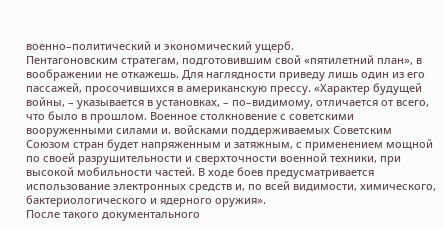военно–политический и экономический ущерб.
Пентагоновским стратегам, подготовившим свой «пятилетний план», в воображении не откажешь. Для наглядности приведу лишь один из его пассажей, просочившихся в американскую прессу. «Характер будущей войны, – указывается в установках, – по–видимому, отличается от всего, что было в прошлом. Военное столкновение с советскими вооруженными силами и. войсками поддерживаемых Советским Союзом стран будет напряженным и затяжным, с применением мощной по своей разрушительности и сверхточности военной техники, при высокой мобильности частей. В ходе боев предусматривается использование электронных средств и, по всей видимости, химического, бактериологического и ядерного оружия».
После такого документального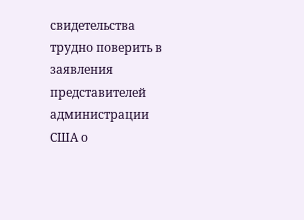свидетельства трудно поверить в заявления представителей администрации США о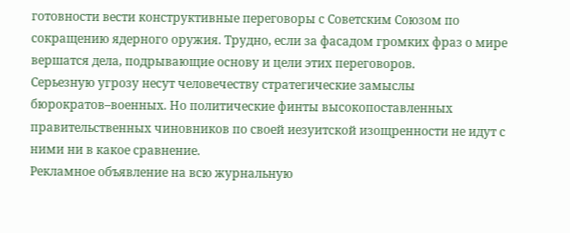готовности вести конструктивные переговоры с Советским Союзом по сокращению ядерного оружия. Трудно, если за фасадом громких фраз о мире вершатся дела, подрывающие основу и цели этих переговоров.
Серьезную угрозу несут человечеству стратегические замыслы бюрократов–военных. Но политические финты высокопоставленных правительственных чиновников по своей иезуитской изощренности не идут с ними ни в какое сравнение.
Рекламное объявление на всю журнальную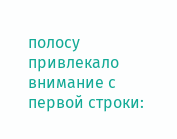полосу привлекало внимание с первой строки: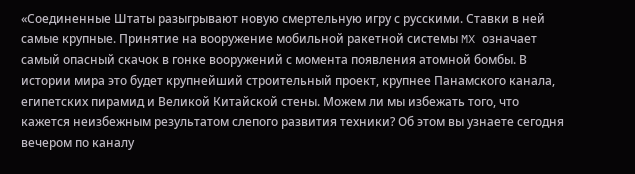«Соединенные Штаты разыгрывают новую смертельную игру с русскими. Ставки в ней самые крупные. Принятие на вооружение мобильной ракетной системы MX означает самый опасный скачок в гонке вооружений с момента появления атомной бомбы. В истории мира это будет крупнейший строительный проект, крупнее Панамского канала, египетских пирамид и Великой Китайской стены. Можем ли мы избежать того, что кажется неизбежным результатом слепого развития техники? Об этом вы узнаете сегодня вечером по каналу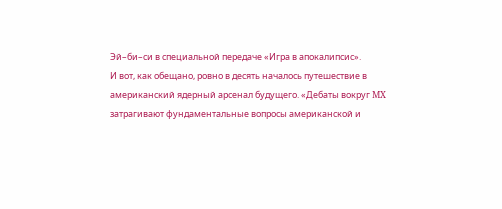Эй–би–си в специальной передаче «Игра в апокалипсис».
И вот, как обещано, ровно в десять началось путешествие в американский ядерный арсенал будущего. «Дебаты вокруг MX затрагивают фундаментальные вопросы американской и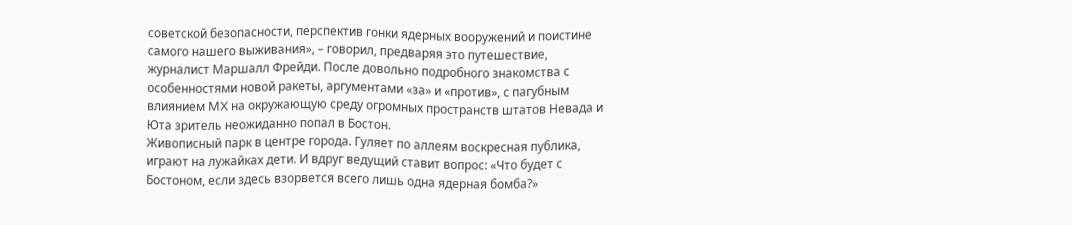советской безопасности, перспектив гонки ядерных вооружений и поистине самого нашего выживания», – говорил, предваряя это путешествие, журналист Маршалл Фрейди. После довольно подробного знакомства с особенностями новой ракеты, аргументами «за» и «против», с пагубным влиянием MX на окружающую среду огромных пространств штатов Невада и Юта зритель неожиданно попал в Бостон.
Живописный парк в центре города. Гуляет по аллеям воскресная публика, играют на лужайках дети. И вдруг ведущий ставит вопрос: «Что будет с Бостоном, если здесь взорвется всего лишь одна ядерная бомба?»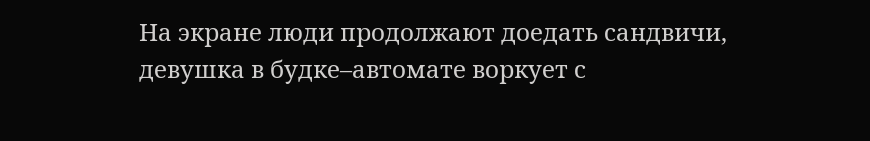На экране люди продолжают доедать сандвичи, девушка в будке–автомате воркует с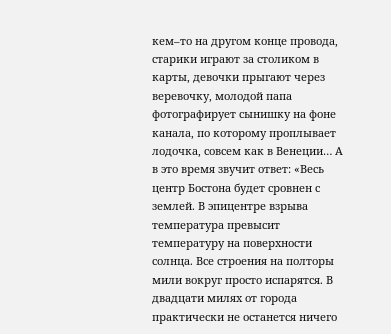кем–то на другом конце провода, старики играют за столиком в карты, девочки прыгают через веревочку, молодой папа фотографирует сынишку на фоне канала, по которому проплывает лодочка, совсем как в Венеции… А в это время звучит ответ: «Весь центр Бостона будет сровнен с землей. В эпицентре взрыва температура превысит температуру на поверхности солнца. Все строения на полторы мили вокруг просто испарятся. В двадцати милях от города практически не останется ничего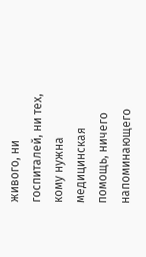живого, ни госпиталей, ни тех, кому нужна медицинская помощь, ничего напоминающего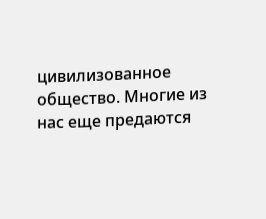цивилизованное общество. Многие из нас еще предаются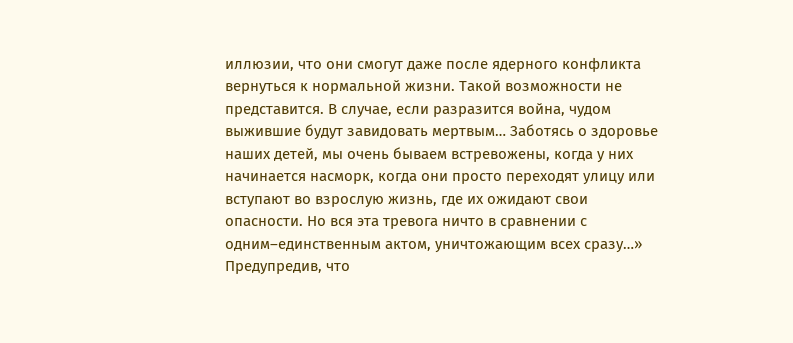иллюзии, что они смогут даже после ядерного конфликта вернуться к нормальной жизни. Такой возможности не представится. В случае, если разразится война, чудом выжившие будут завидовать мертвым… Заботясь о здоровье наших детей, мы очень бываем встревожены, когда у них начинается насморк, когда они просто переходят улицу или вступают во взрослую жизнь, где их ожидают свои опасности. Но вся эта тревога ничто в сравнении с одним–единственным актом, уничтожающим всех сразу…»
Предупредив, что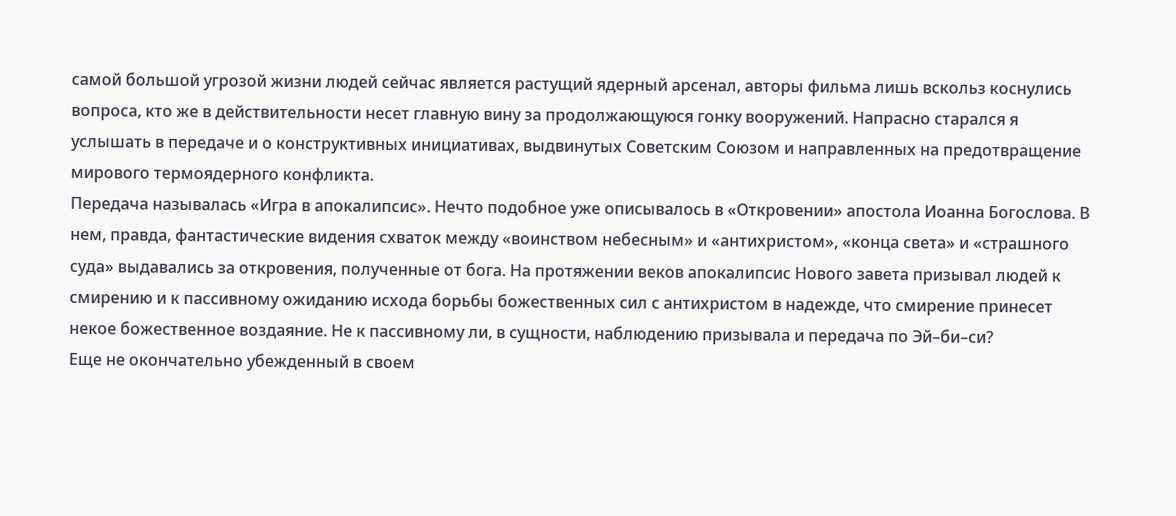самой большой угрозой жизни людей сейчас является растущий ядерный арсенал, авторы фильма лишь вскольз коснулись вопроса, кто же в действительности несет главную вину за продолжающуюся гонку вооружений. Напрасно старался я услышать в передаче и о конструктивных инициативах, выдвинутых Советским Союзом и направленных на предотвращение мирового термоядерного конфликта.
Передача называлась «Игра в апокалипсис». Нечто подобное уже описывалось в «Откровении» апостола Иоанна Богослова. В нем, правда, фантастические видения схваток между «воинством небесным» и «антихристом», «конца света» и «страшного суда» выдавались за откровения, полученные от бога. На протяжении веков апокалипсис Нового завета призывал людей к смирению и к пассивному ожиданию исхода борьбы божественных сил с антихристом в надежде, что смирение принесет некое божественное воздаяние. Не к пассивному ли, в сущности, наблюдению призывала и передача по Эй–би–си?
Еще не окончательно убежденный в своем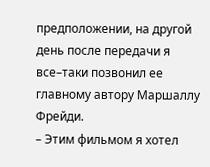предположении, на другой день после передачи я все–таки позвонил ее главному автору Маршаллу Фрейди.
– Этим фильмом я хотел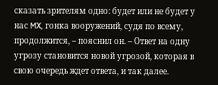сказать зрителям одно: будет или не будет у нас MX, гонка вооружений, судя по всему, продолжится, – пояснил он. – Ответ на одну угрозу становится новой угрозой, которая в свою очередь ждет ответа, и так далее.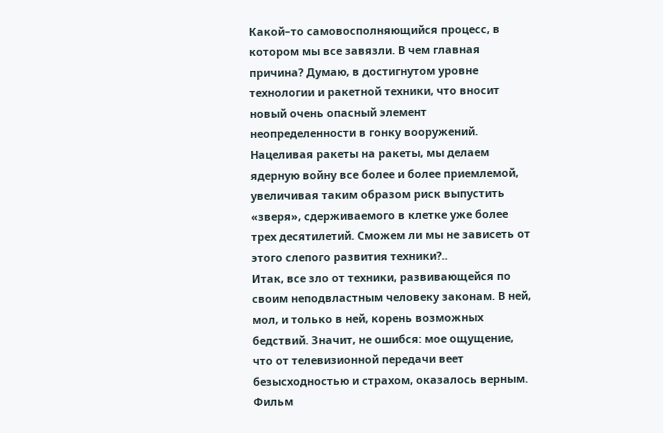Какой–то самовосполняющийся процесс, в котором мы все завязли. В чем главная причина? Думаю, в достигнутом уровне технологии и ракетной техники, что вносит новый очень опасный элемент неопределенности в гонку вооружений. Нацеливая ракеты на ракеты, мы делаем ядерную войну все более и более приемлемой, увеличивая таким образом риск выпустить «зверя», сдерживаемого в клетке уже более трех десятилетий. Сможем ли мы не зависеть от этого слепого развития техники?..
Итак, все зло от техники, развивающейся по своим неподвластным человеку законам. В ней, мол, и только в ней, корень возможных бедствий. Значит, не ошибся: мое ощущение, что от телевизионной передачи веет безысходностью и страхом, оказалось верным. Фильм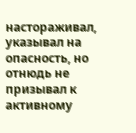настораживал, указывал на опасность, но отнюдь не призывал к активному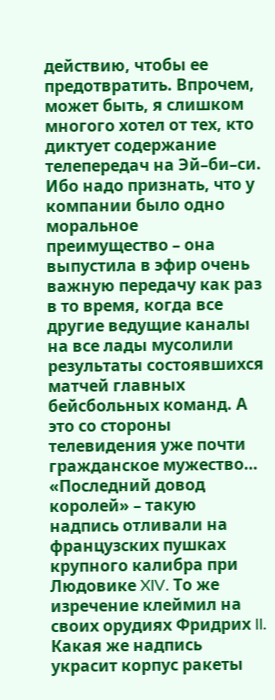действию, чтобы ее предотвратить. Впрочем, может быть, я слишком многого хотел от тех, кто диктует содержание телепередач на Эй–би–си. Ибо надо признать, что у компании было одно моральное преимущество – она выпустила в эфир очень важную передачу как раз в то время, когда все другие ведущие каналы на все лады мусолили результаты состоявшихся матчей главных бейсбольных команд. А это со стороны телевидения уже почти гражданское мужество…
«Последний довод королей» – такую надпись отливали на французских пушках крупного калибра при Людовике XIV. То же изречение клеймил на своих орудиях Фридрих II. Какая же надпись украсит корпус ракеты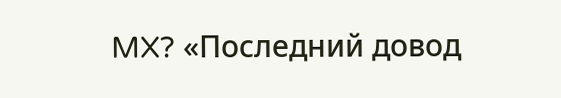MX? «Последний довод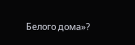Белого дома»?